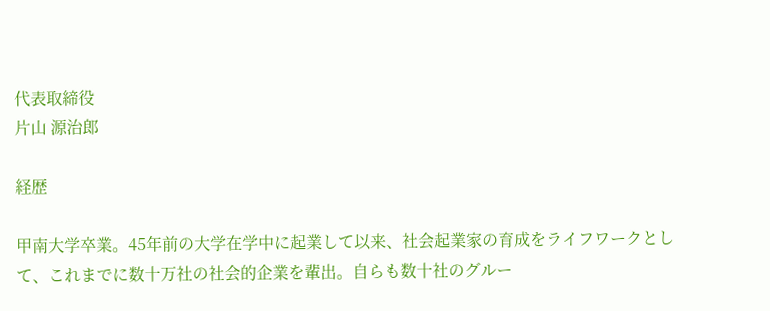代表取締役
片山 源治郎

経歴

甲南大学卒業。45年前の大学在学中に起業して以来、社会起業家の育成をライフワークとして、これまでに数十万社の社会的企業を輩出。自らも数十社のグルー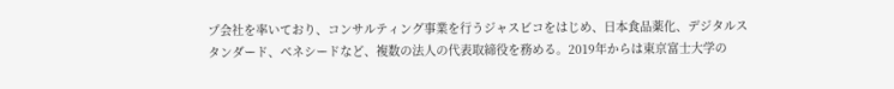プ会社を率いており、コンサルティング事業を行うジャスビコをはじめ、日本食品薬化、デジタルスタンダード、ベネシードなど、複数の法人の代表取締役を務める。2019年からは東京富士大学の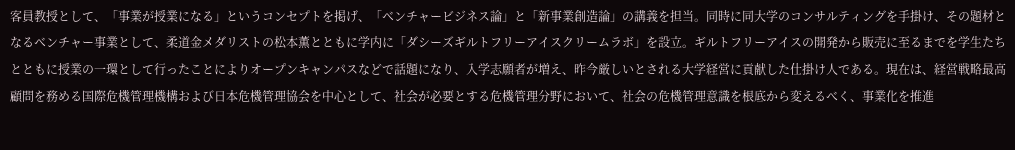客員教授として、「事業が授業になる」というコンセプトを掲げ、「ベンチャービジネス論」と「新事業創造論」の講義を担当。同時に同大学のコンサルティングを手掛け、その題材となるベンチャー事業として、柔道金メダリストの松本薫とともに学内に「ダシーズギルトフリーアイスクリームラボ」を設立。ギルトフリーアイスの開発から販売に至るまでを学生たちとともに授業の一環として行ったことによりオープンキャンパスなどで話題になり、入学志願者が増え、昨今厳しいとされる大学経営に貢献した仕掛け人である。現在は、経営戦略最高顧問を務める国際危機管理機構および日本危機管理協会を中心として、社会が必要とする危機管理分野において、社会の危機管理意識を根底から変えるべく、事業化を推進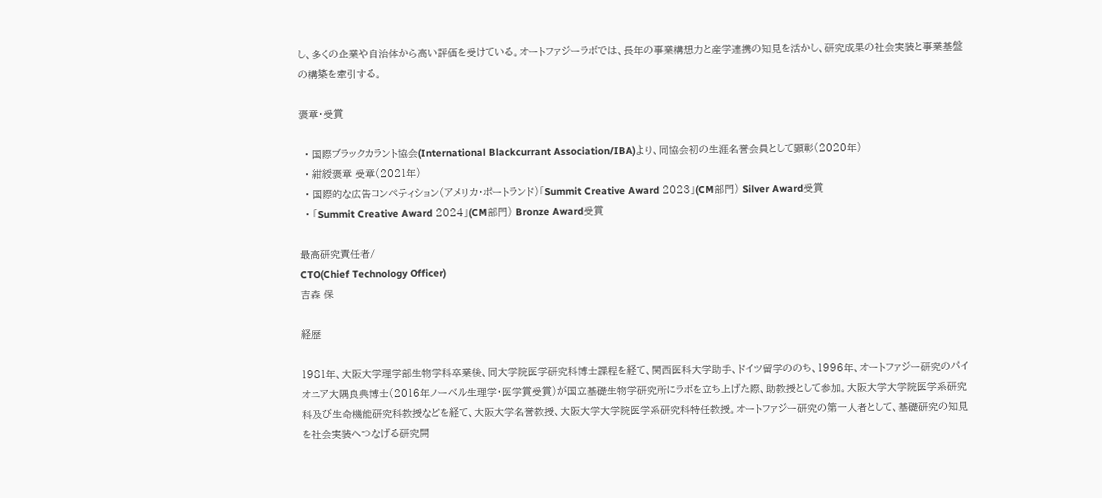し、多くの企業や自治体から高い評価を受けている。オートファジーラボでは、長年の事業構想力と産学連携の知見を活かし、研究成果の社会実装と事業基盤の構築を牽引する。

褒章・受賞

  • 国際ブラックカラント協会(International Blackcurrant Association/IBA)より、同協会初の生涯名誉会員として顕彰(2020年)
  • 紺綬褒章 受章(2021年)
  • 国際的な広告コンペティション(アメリカ・ポートランド)「Summit Creative Award 2023」(CM部門) Silver Award受賞
  • 「Summit Creative Award 2024」(CM部門) Bronze Award受賞

最高研究責任者/
CTO(Chief Technology Officer)
吉森 保

経歴

1981年、大阪大学理学部生物学科卒業後、同大学院医学研究科博士課程を経て、関西医科大学助手、ドイツ留学ののち、1996年、オートファジー研究のパイオニア大隅良典博士(2016年ノーベル生理学・医学賞受賞)が国立基礎生物学研究所にラボを立ち上げた際、助教授として参加。大阪大学大学院医学系研究科及び生命機能研究科教授などを経て、大阪大学名誉教授、大阪大学大学院医学系研究科特任教授。オートファジー研究の第一人者として、基礎研究の知見を社会実装へつなげる研究開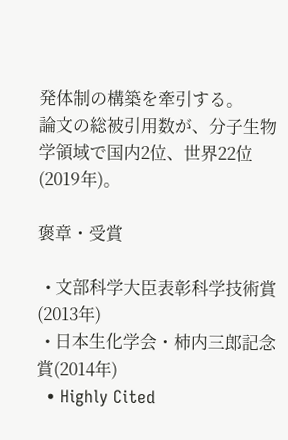発体制の構築を牽引する。
論文の総被引用数が、分子生物学領域で国内2位、世界22位(2019年)。

褒章・受賞

  • 文部科学大臣表彰科学技術賞(2013年)
  • 日本生化学会・柿内三郎記念賞(2014年)
  • Highly Cited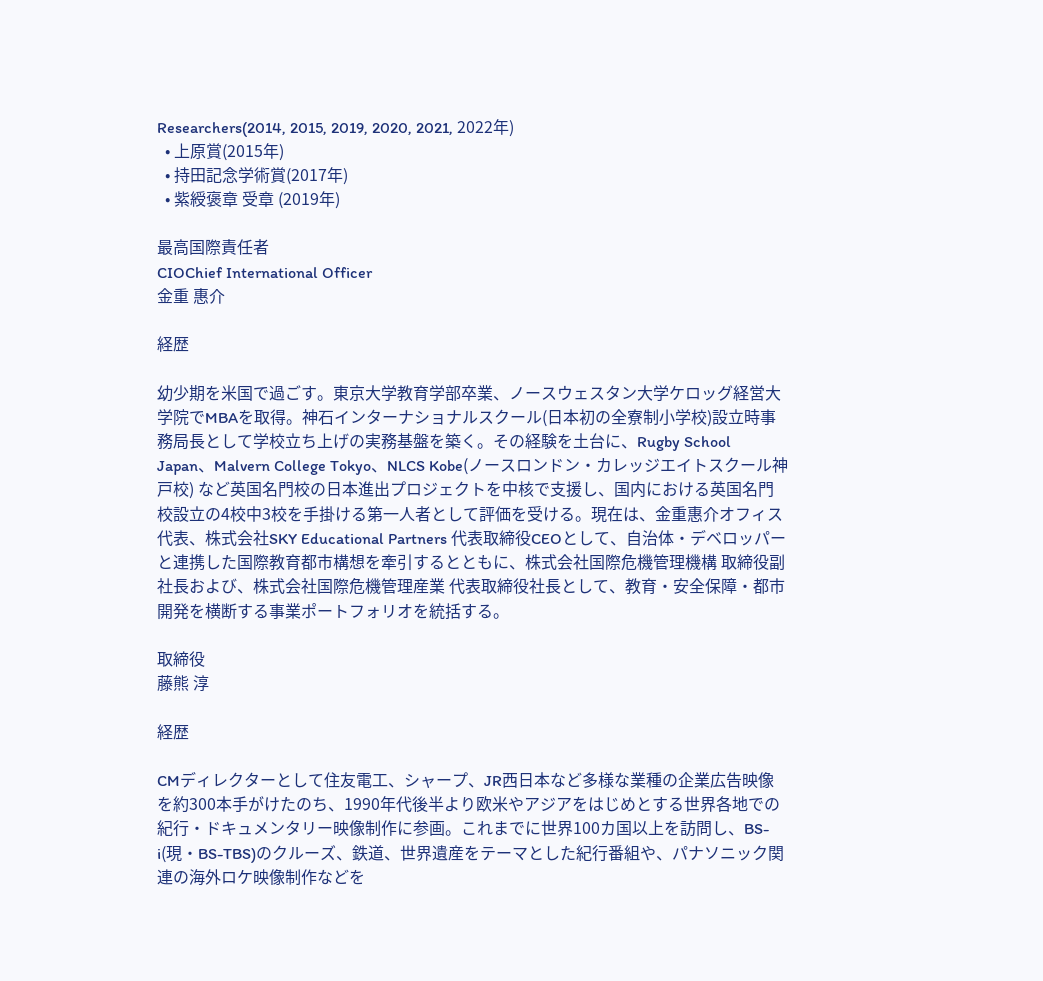Researchers(2014, 2015, 2019, 2020, 2021, 2022年)
  • 上原賞(2015年)
  • 持田記念学術賞(2017年)
  • 紫綬褒章 受章 (2019年)

最高国際責任者
CIOChief International Officer
金重 惠介

経歴

幼少期を米国で過ごす。東京大学教育学部卒業、ノースウェスタン大学ケロッグ経営大学院でMBAを取得。神石インターナショナルスクール(日本初の全寮制小学校)設立時事務局長として学校立ち上げの実務基盤を築く。その経験を土台に、Rugby School Japan、Malvern College Tokyo、NLCS Kobe(ノースロンドン・カレッジエイトスクール神戸校) など英国名門校の日本進出プロジェクトを中核で支援し、国内における英国名門校設立の4校中3校を手掛ける第一人者として評価を受ける。現在は、金重惠介オフィス代表、株式会社SKY Educational Partners 代表取締役CEOとして、自治体・デベロッパーと連携した国際教育都市構想を牽引するとともに、株式会社国際危機管理機構 取締役副社長および、株式会社国際危機管理産業 代表取締役社長として、教育・安全保障・都市開発を横断する事業ポートフォリオを統括する。

取締役
藤熊 淳

経歴

CMディレクターとして住友電工、シャープ、JR西日本など多様な業種の企業広告映像を約300本手がけたのち、1990年代後半より欧米やアジアをはじめとする世界各地での紀行・ドキュメンタリー映像制作に参画。これまでに世界100カ国以上を訪問し、BS-i(現・BS-TBS)のクルーズ、鉄道、世界遺産をテーマとした紀行番組や、パナソニック関連の海外ロケ映像制作などを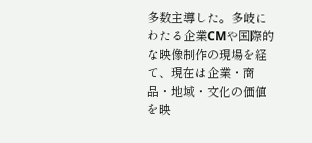多数主導した。多岐にわたる企業CMや国際的な映像制作の現場を経て、現在は企業・商品・地域・文化の価値を映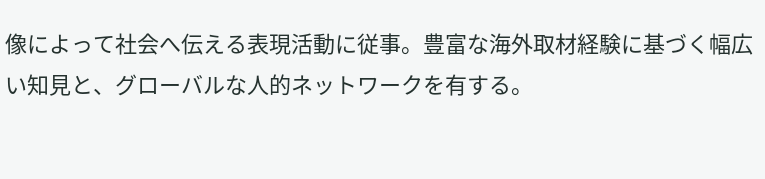像によって社会へ伝える表現活動に従事。豊富な海外取材経験に基づく幅広い知見と、グローバルな人的ネットワークを有する。